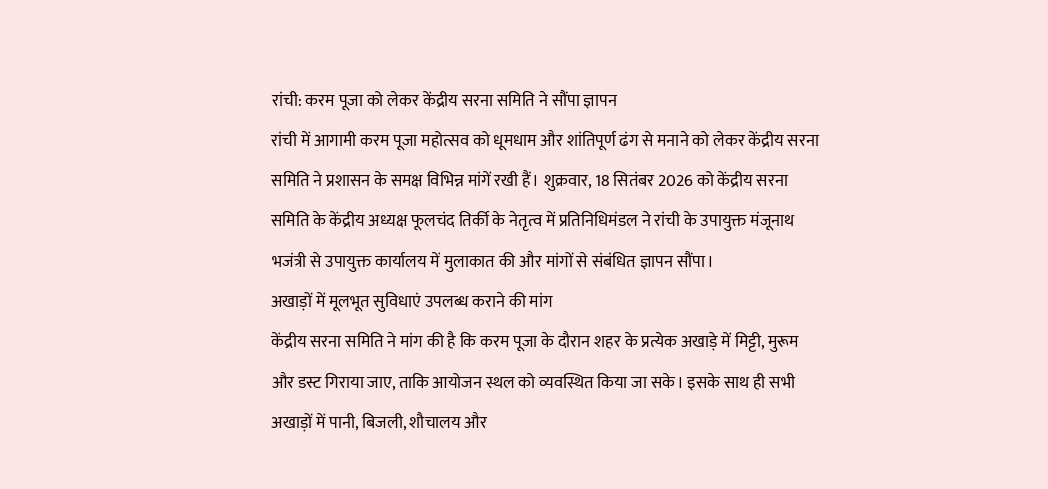रांची: करम पूजा को लेकर केंद्रीय सरना समिति ने सौंपा ज्ञापन
रांची में आगामी करम पूजा महोत्सव को धूमधाम और शांतिपूर्ण ढंग से मनाने को लेकर केंद्रीय सरना समिति ने प्रशासन के समक्ष विभिन्न मांगें रखी हैं। शुक्रवार, 18 सितंबर 2026 को केंद्रीय सरना समिति के केंद्रीय अध्यक्ष फूलचंद तिर्की के नेतृत्व में प्रतिनिधिमंडल ने रांची के उपायुक्त मंजूनाथ भजंत्री से उपायुक्त कार्यालय में मुलाकात की और मांगों से संबंधित ज्ञापन सौंपा।
अखाड़ों में मूलभूत सुविधाएं उपलब्ध कराने की मांग
केंद्रीय सरना समिति ने मांग की है कि करम पूजा के दौरान शहर के प्रत्येक अखाड़े में मिट्टी, मुरूम और डस्ट गिराया जाए, ताकि आयोजन स्थल को व्यवस्थित किया जा सके। इसके साथ ही सभी अखाड़ों में पानी, बिजली, शौचालय और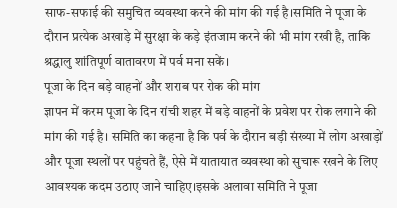साफ-सफाई की समुचित व्यवस्था करने की मांग की गई है।समिति ने पूजा के दौरान प्रत्येक अखाड़े में सुरक्षा के कड़े इंतजाम करने की भी मांग रखी है, ताकि श्रद्धालु शांतिपूर्ण वातावरण में पर्व मना सकें।
पूजा के दिन बड़े वाहनों और शराब पर रोक की मांग
ज्ञापन में करम पूजा के दिन रांची शहर में बड़े वाहनों के प्रवेश पर रोक लगाने की मांग की गई है। समिति का कहना है कि पर्व के दौरान बड़ी संख्या में लोग अखाड़ों और पूजा स्थलों पर पहुंचते हैं, ऐसे में यातायात व्यवस्था को सुचारू रखने के लिए आवश्यक कदम उठाए जाने चाहिए।इसके अलावा समिति ने पूजा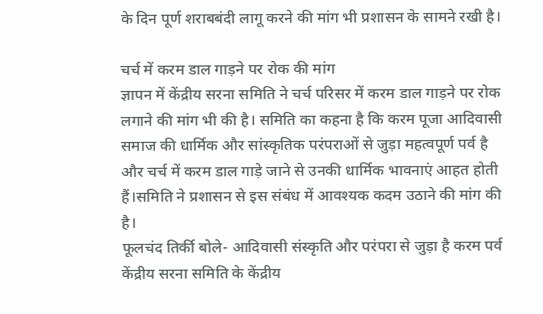के दिन पूर्ण शराबबंदी लागू करने की मांग भी प्रशासन के सामने रखी है।

चर्च में करम डाल गाड़ने पर रोक की मांग
ज्ञापन में केंद्रीय सरना समिति ने चर्च परिसर में करम डाल गाड़ने पर रोक लगाने की मांग भी की है। समिति का कहना है कि करम पूजा आदिवासी समाज की धार्मिक और सांस्कृतिक परंपराओं से जुड़ा महत्वपूर्ण पर्व है और चर्च में करम डाल गाड़े जाने से उनकी धार्मिक भावनाएं आहत होती हैं।समिति ने प्रशासन से इस संबंध में आवश्यक कदम उठाने की मांग की है।
फूलचंद तिर्की बोले- आदिवासी संस्कृति और परंपरा से जुड़ा है करम पर्व
केंद्रीय सरना समिति के केंद्रीय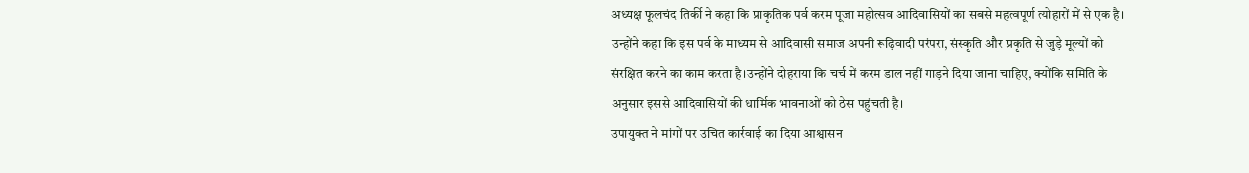अध्यक्ष फूलचंद तिर्की ने कहा कि प्राकृतिक पर्व करम पूजा महोत्सव आदिवासियों का सबसे महत्वपूर्ण त्योहारों में से एक है। उन्होंने कहा कि इस पर्व के माध्यम से आदिवासी समाज अपनी रूढ़िवादी परंपरा, संस्कृति और प्रकृति से जुड़े मूल्यों को संरक्षित करने का काम करता है।उन्होंने दोहराया कि चर्च में करम डाल नहीं गाड़ने दिया जाना चाहिए, क्योंकि समिति के अनुसार इससे आदिवासियों की धार्मिक भावनाओं को ठेस पहुंचती है।
उपायुक्त ने मांगों पर उचित कार्रवाई का दिया आश्वासन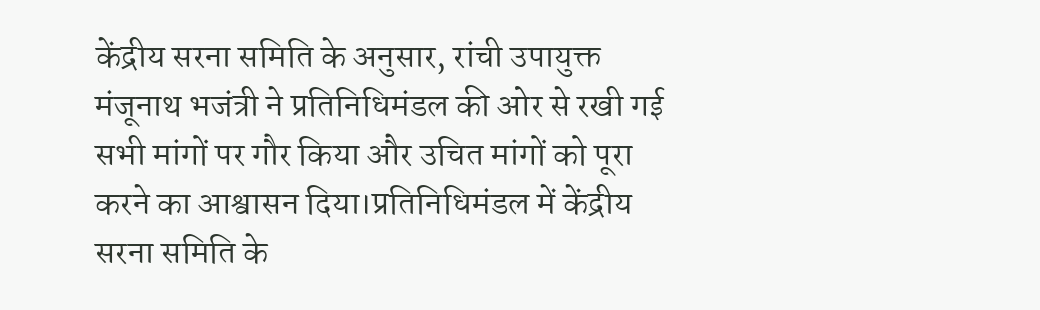केंद्रीय सरना समिति के अनुसार, रांची उपायुक्त मंजूनाथ भजंत्री ने प्रतिनिधिमंडल की ओर से रखी गई सभी मांगों पर गौर किया और उचित मांगों को पूरा करने का आश्वासन दिया।प्रतिनिधिमंडल में केंद्रीय सरना समिति के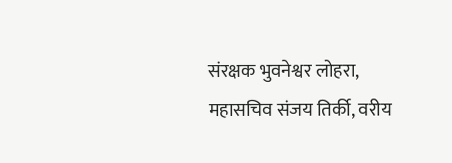संरक्षक भुवनेश्वर लोहरा, महासचिव संजय तिर्की, वरीय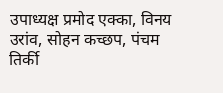उपाध्यक्ष प्रमोद एक्का, विनय उरांव, सोहन कच्छप, पंचम तिर्की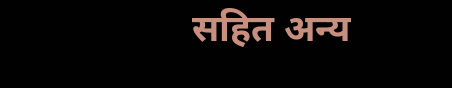सहित अन्य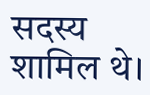सदस्य शामिल थे।